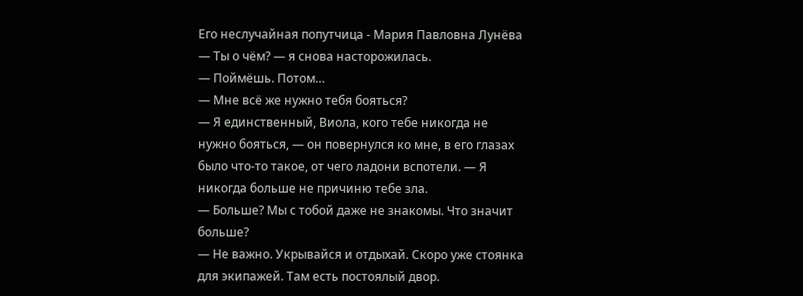Его неслучайная попутчица - Мария Павловна Лунёва
— Ты о чём? — я снова насторожилась.
— Поймёшь. Потом…
— Мне всё же нужно тебя бояться?
— Я единственный, Виола, кого тебе никогда не нужно бояться, — он повернулся ко мне, в его глазах было что-то такое, от чего ладони вспотели. — Я никогда больше не причиню тебе зла.
— Больше? Мы с тобой даже не знакомы. Что значит больше?
— Не важно. Укрывайся и отдыхай. Скоро уже стоянка для экипажей. Там есть постоялый двор.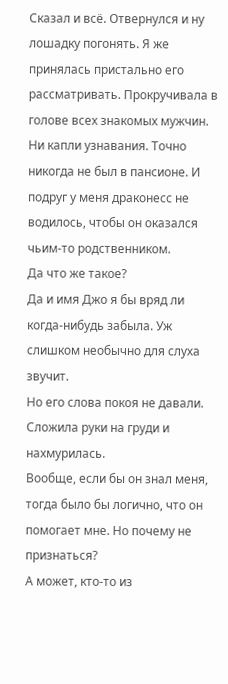Сказал и всё. Отвернулся и ну лошадку погонять. Я же принялась пристально его рассматривать. Прокручивала в голове всех знакомых мужчин. Ни капли узнавания. Точно никогда не был в пансионе. И подруг у меня драконесс не водилось, чтобы он оказался чьим-то родственником.
Да что же такое?
Да и имя Джо я бы вряд ли когда-нибудь забыла. Уж слишком необычно для слуха звучит.
Но его слова покоя не давали.
Сложила руки на груди и нахмурилась.
Вообще, если бы он знал меня, тогда было бы логично, что он помогает мне. Но почему не признаться?
А может, кто-то из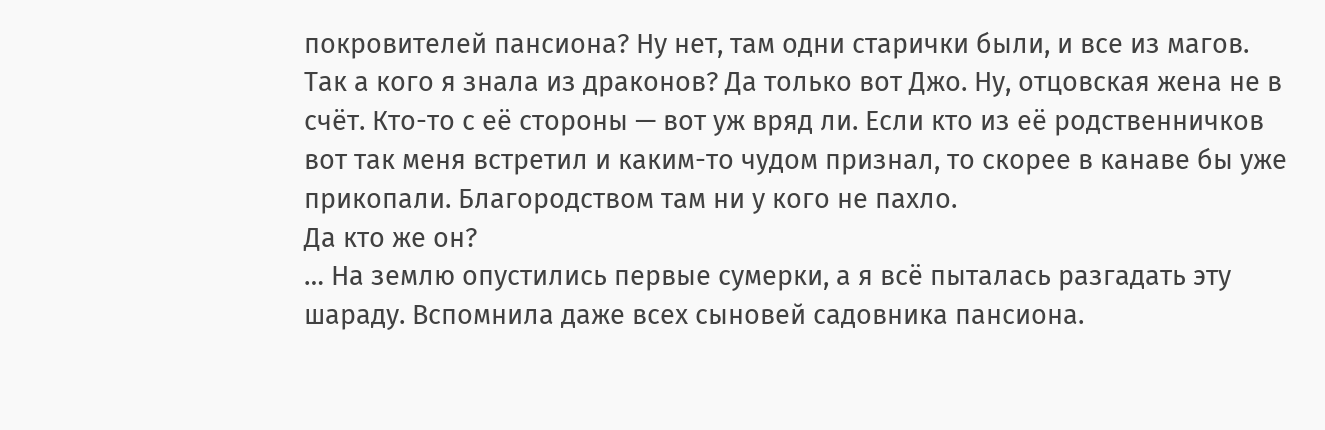покровителей пансиона? Ну нет, там одни старички были, и все из магов.
Так а кого я знала из драконов? Да только вот Джо. Ну, отцовская жена не в счёт. Кто-то с её стороны — вот уж вряд ли. Если кто из её родственничков вот так меня встретил и каким-то чудом признал, то скорее в канаве бы уже прикопали. Благородством там ни у кого не пахло.
Да кто же он?
… На землю опустились первые сумерки, а я всё пыталась разгадать эту шараду. Вспомнила даже всех сыновей садовника пансиона.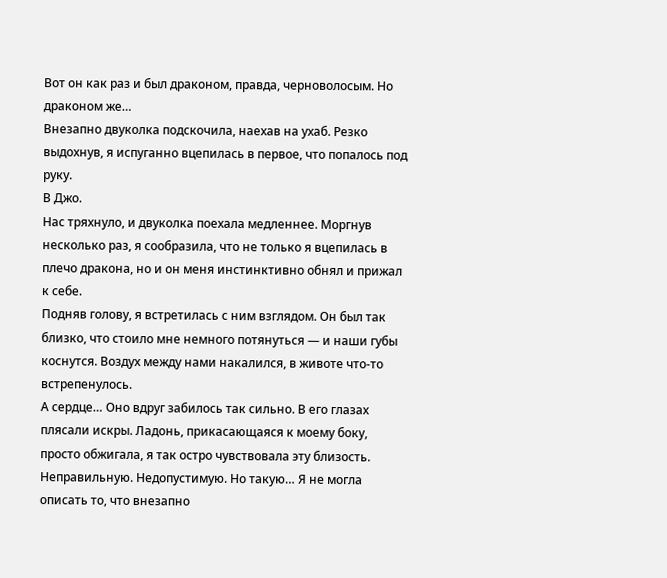Вот он как раз и был драконом, правда, черноволосым. Но драконом же…
Внезапно двуколка подскочила, наехав на ухаб. Резко выдохнув, я испуганно вцепилась в первое, что попалось под руку.
В Джо.
Нас тряхнуло, и двуколка поехала медленнее. Моргнув несколько раз, я сообразила, что не только я вцепилась в плечо дракона, но и он меня инстинктивно обнял и прижал к себе.
Подняв голову, я встретилась с ним взглядом. Он был так близко, что стоило мне немного потянуться — и наши губы коснутся. Воздух между нами накалился, в животе что-то встрепенулось.
А сердце… Оно вдруг забилось так сильно. В его глазах плясали искры. Ладонь, прикасающаяся к моему боку, просто обжигала, я так остро чувствовала эту близость. Неправильную. Недопустимую. Но такую… Я не могла описать то, что внезапно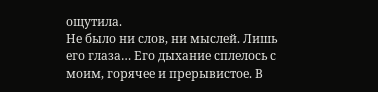ощутила.
Не было ни слов, ни мыслей. Лишь его глаза… Его дыхание сплелось с моим, горячее и прерывистое. В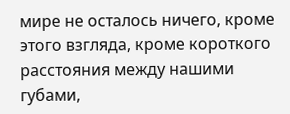мире не осталось ничего, кроме этого взгляда, кроме короткого расстояния между нашими губами,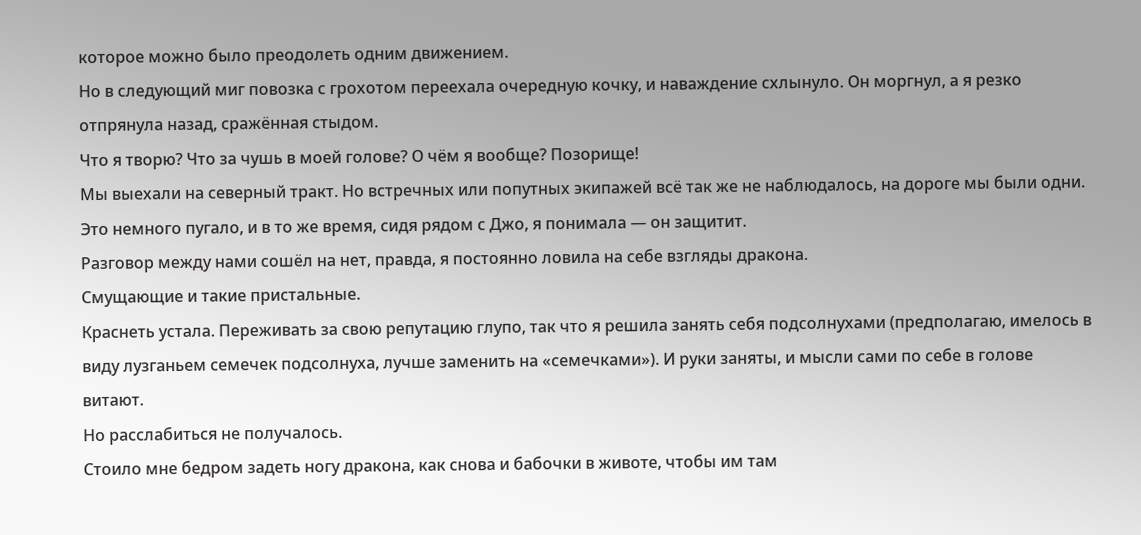которое можно было преодолеть одним движением.
Но в следующий миг повозка с грохотом переехала очередную кочку, и наваждение схлынуло. Он моргнул, а я резко отпрянула назад, сражённая стыдом.
Что я творю? Что за чушь в моей голове? О чём я вообще? Позорище!
Мы выехали на северный тракт. Но встречных или попутных экипажей всё так же не наблюдалось, на дороге мы были одни. Это немного пугало, и в то же время, сидя рядом с Джо, я понимала — он защитит.
Разговор между нами сошёл на нет, правда, я постоянно ловила на себе взгляды дракона.
Смущающие и такие пристальные.
Краснеть устала. Переживать за свою репутацию глупо, так что я решила занять себя подсолнухами (предполагаю, имелось в виду лузганьем семечек подсолнуха, лучше заменить на «семечками»). И руки заняты, и мысли сами по себе в голове витают.
Но расслабиться не получалось.
Стоило мне бедром задеть ногу дракона, как снова и бабочки в животе, чтобы им там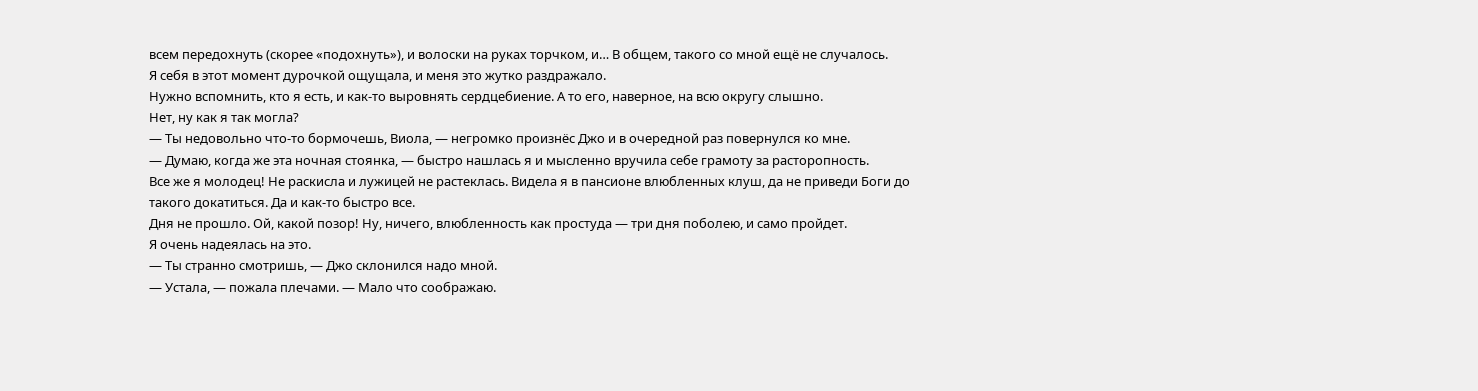всем передохнуть (скорее «подохнуть»), и волоски на руках торчком, и… В общем, такого со мной ещё не случалось.
Я себя в этот момент дурочкой ощущала, и меня это жутко раздражало.
Нужно вспомнить, кто я есть, и как-то выровнять сердцебиение. А то его, наверное, на всю округу слышно.
Нет, ну как я так могла?
— Ты недовольно что-то бормочешь, Виола, — негромко произнёс Джо и в очередной раз повернулся ко мне.
— Думаю, когда же эта ночная стоянка, — быстро нашлась я и мысленно вручила себе грамоту за расторопность.
Все же я молодец! Не раскисла и лужицей не растеклась. Видела я в пансионе влюбленных клуш, да не приведи Боги до такого докатиться. Да и как-то быстро все.
Дня не прошло. Ой, какой позор! Ну, ничего, влюбленность как простуда — три дня поболею, и само пройдет.
Я очень надеялась на это.
— Ты странно смотришь, — Джо склонился надо мной.
— Устала, — пожала плечами. — Мало что соображаю.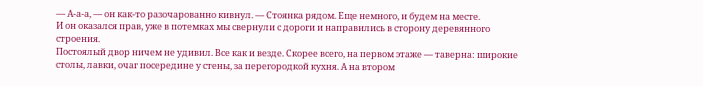— А-а-а, — он как-то разочарованно кивнул. — Стоянка рядом. Еще немного, и будем на месте.
И он оказался прав, уже в потемках мы свернули с дороги и направились в сторону деревянного строения.
Постоялый двор ничем не удивил. Все как и везде. Скорее всего, на первом этаже — таверна: широкие столы, лавки, очаг посередине у стены, за перегородкой кухня. А на втором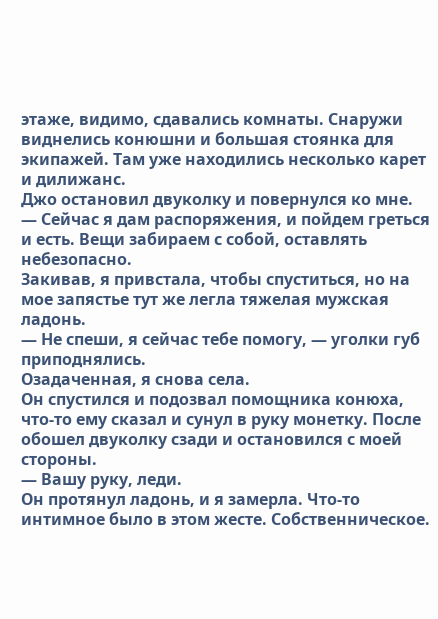этаже, видимо, сдавались комнаты. Снаружи виднелись конюшни и большая стоянка для экипажей. Там уже находились несколько карет и дилижанс.
Джо остановил двуколку и повернулся ко мне.
— Сейчас я дам распоряжения, и пойдем греться и есть. Вещи забираем с собой, оставлять небезопасно.
Закивав, я привстала, чтобы спуститься, но на мое запястье тут же легла тяжелая мужская ладонь.
— Не спеши, я сейчас тебе помогу, — уголки губ приподнялись.
Озадаченная, я снова села.
Он спустился и подозвал помощника конюха, что-то ему сказал и сунул в руку монетку. После обошел двуколку сзади и остановился с моей стороны.
— Вашу руку, леди.
Он протянул ладонь, и я замерла. Что-то интимное было в этом жесте. Собственническое.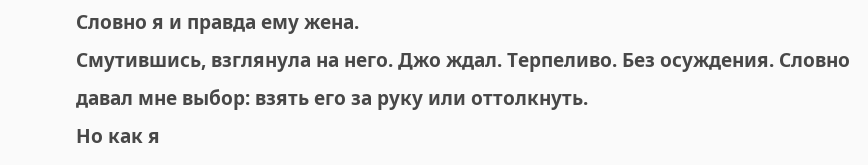Словно я и правда ему жена.
Смутившись, взглянула на него. Джо ждал. Терпеливо. Без осуждения. Словно давал мне выбор: взять его за руку или оттолкнуть.
Но как я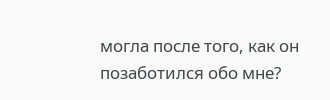могла после того, как он позаботился обо мне?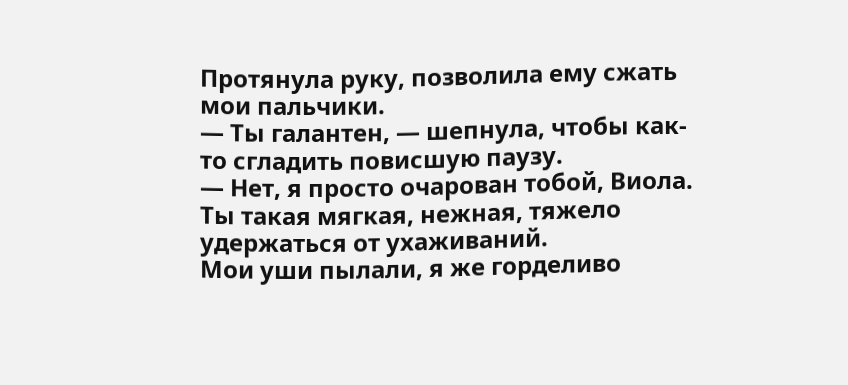Протянула руку, позволила ему сжать мои пальчики.
— Ты галантен, — шепнула, чтобы как-то сгладить повисшую паузу.
— Нет, я просто очарован тобой, Виола. Ты такая мягкая, нежная, тяжело удержаться от ухаживаний.
Мои уши пылали, я же горделиво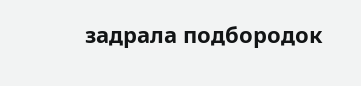задрала подбородок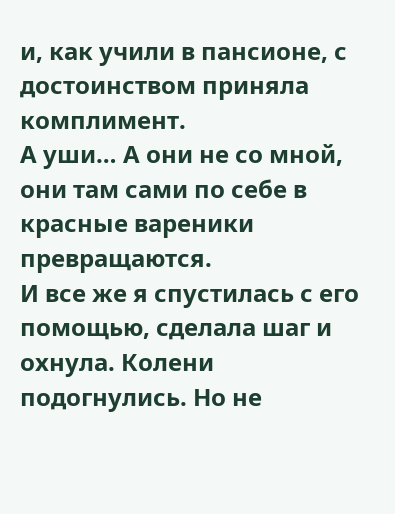и, как учили в пансионе, с достоинством приняла комплимент.
А уши… А они не со мной, они там сами по себе в красные вареники превращаются.
И все же я спустилась с его помощью, сделала шаг и охнула. Колени подогнулись. Но не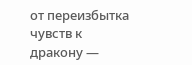от переизбытка чувств к дракону —